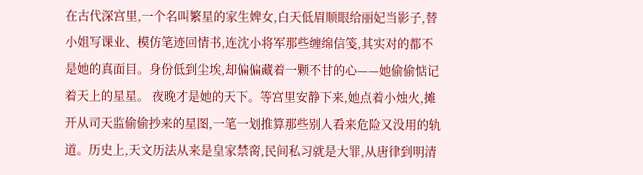在古代深宫里,一个名叫繁星的家生婢女,白天低眉顺眼给丽妃当影子,替小姐写课业、模仿笔迹回情书,连沈小将军那些缠绵信笺,其实对的都不是她的真面目。身份低到尘埃,却偏偏藏着一颗不甘的心——她偷偷惦记着天上的星星。 夜晚才是她的天下。等宫里安静下来,她点着小烛火,摊开从司天监偷偷抄来的星图,一笔一划推算那些别人看来危险又没用的轨道。历史上,天文历法从来是皇家禁脔,民间私习就是大罪,从唐律到明清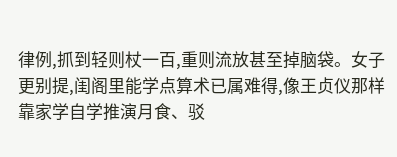律例,抓到轻则杖一百,重则流放甚至掉脑袋。女子更别提,闺阁里能学点算术已属难得,像王贞仪那样靠家学自学推演月食、驳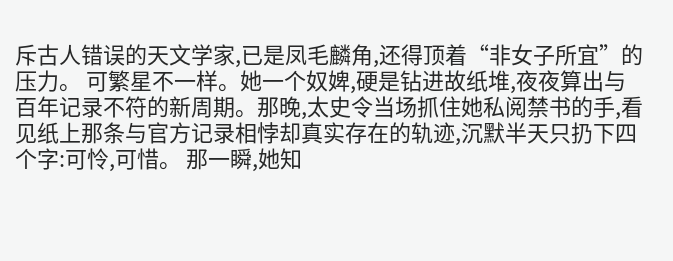斥古人错误的天文学家,已是凤毛麟角,还得顶着“非女子所宜”的压力。 可繁星不一样。她一个奴婢,硬是钻进故纸堆,夜夜算出与百年记录不符的新周期。那晚,太史令当场抓住她私阅禁书的手,看见纸上那条与官方记录相悖却真实存在的轨迹,沉默半天只扔下四个字:可怜,可惜。 那一瞬,她知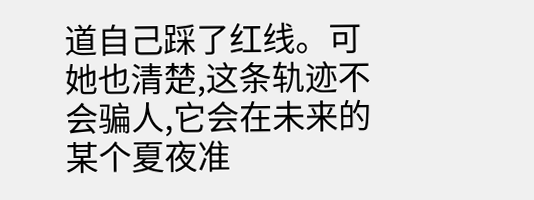道自己踩了红线。可她也清楚,这条轨迹不会骗人,它会在未来的某个夏夜准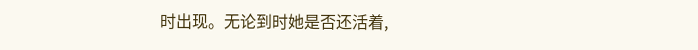时出现。无论到时她是否还活着,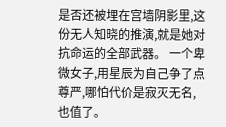是否还被埋在宫墙阴影里,这份无人知晓的推演,就是她对抗命运的全部武器。 一个卑微女子,用星辰为自己争了点尊严,哪怕代价是寂灭无名,也值了。